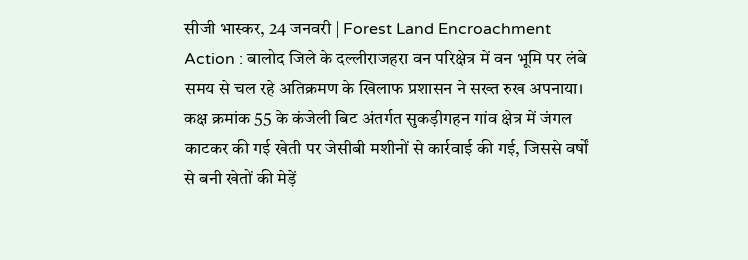सीजी भास्कर, 24 जनवरी | Forest Land Encroachment Action : बालोद जिले के दल्लीराजहरा वन परिक्षेत्र में वन भूमि पर लंबे समय से चल रहे अतिक्रमण के खिलाफ प्रशासन ने सख्त रुख अपनाया। कक्ष क्रमांक 55 के कंजेली बिट अंतर्गत सुकड़ीगहन गांव क्षेत्र में जंगल काटकर की गई खेती पर जेसीबी मशीनों से कार्रवाई की गई, जिससे वर्षों से बनी खेतों की मेड़ें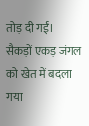तोड़ दी गईं।
सैकड़ों एकड़ जंगल को खेत में बदला गया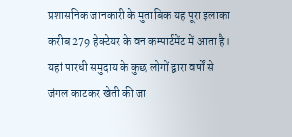प्रशासनिक जानकारी के मुताबिक यह पूरा इलाका करीब 279 हेक्टेयर के वन कम्पार्टमेंट में आता है। यहां पारधी समुदाय के कुछ लोगों द्वारा वर्षों से जंगल काटकर खेती की जा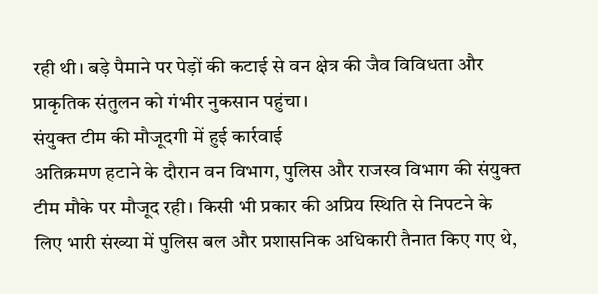रही थी। बड़े पैमाने पर पेड़ों की कटाई से वन क्षेत्र की जैव विविधता और प्राकृतिक संतुलन को गंभीर नुकसान पहुंचा।
संयुक्त टीम की मौजूदगी में हुई कार्रवाई
अतिक्रमण हटाने के दौरान वन विभाग, पुलिस और राजस्व विभाग की संयुक्त टीम मौके पर मौजूद रही। किसी भी प्रकार की अप्रिय स्थिति से निपटने के लिए भारी संख्या में पुलिस बल और प्रशासनिक अधिकारी तैनात किए गए थे,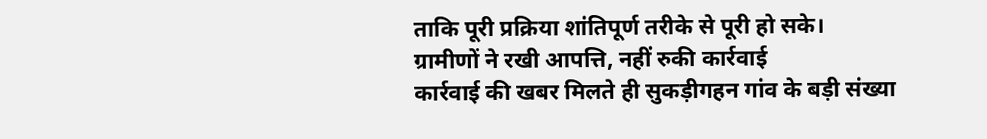ताकि पूरी प्रक्रिया शांतिपूर्ण तरीके से पूरी हो सके।
ग्रामीणों ने रखी आपत्ति, नहीं रुकी कार्रवाई
कार्रवाई की खबर मिलते ही सुकड़ीगहन गांव के बड़ी संख्या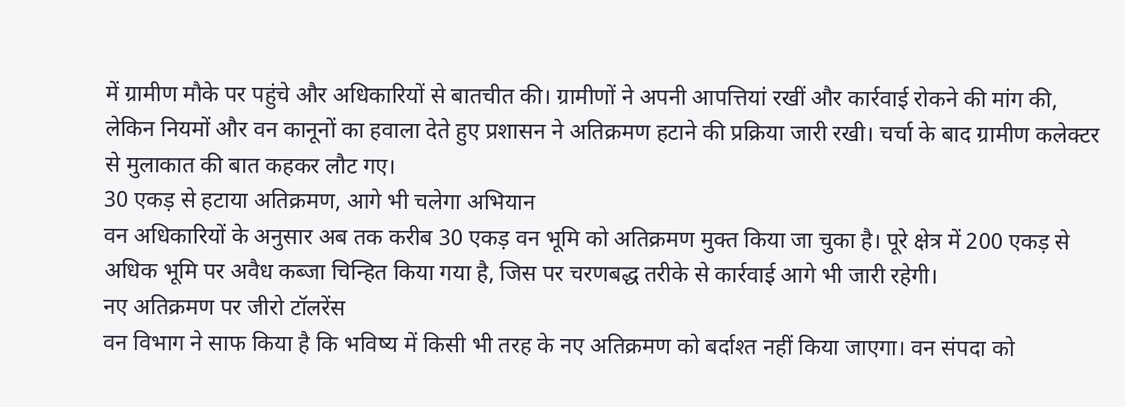में ग्रामीण मौके पर पहुंचे और अधिकारियों से बातचीत की। ग्रामीणों ने अपनी आपत्तियां रखीं और कार्रवाई रोकने की मांग की, लेकिन नियमों और वन कानूनों का हवाला देते हुए प्रशासन ने अतिक्रमण हटाने की प्रक्रिया जारी रखी। चर्चा के बाद ग्रामीण कलेक्टर से मुलाकात की बात कहकर लौट गए।
30 एकड़ से हटाया अतिक्रमण, आगे भी चलेगा अभियान
वन अधिकारियों के अनुसार अब तक करीब 30 एकड़ वन भूमि को अतिक्रमण मुक्त किया जा चुका है। पूरे क्षेत्र में 200 एकड़ से अधिक भूमि पर अवैध कब्जा चिन्हित किया गया है, जिस पर चरणबद्ध तरीके से कार्रवाई आगे भी जारी रहेगी।
नए अतिक्रमण पर जीरो टॉलरेंस
वन विभाग ने साफ किया है कि भविष्य में किसी भी तरह के नए अतिक्रमण को बर्दाश्त नहीं किया जाएगा। वन संपदा को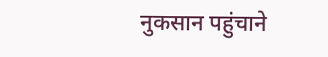नुकसान पहुंचाने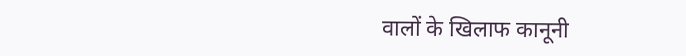वालों के खिलाफ कानूनी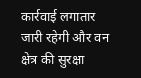कार्रवाई लगातार जारी रहेगी और वन क्षेत्र की सुरक्षा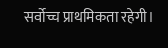सर्वोच्च प्राथमिकता रहेगी।